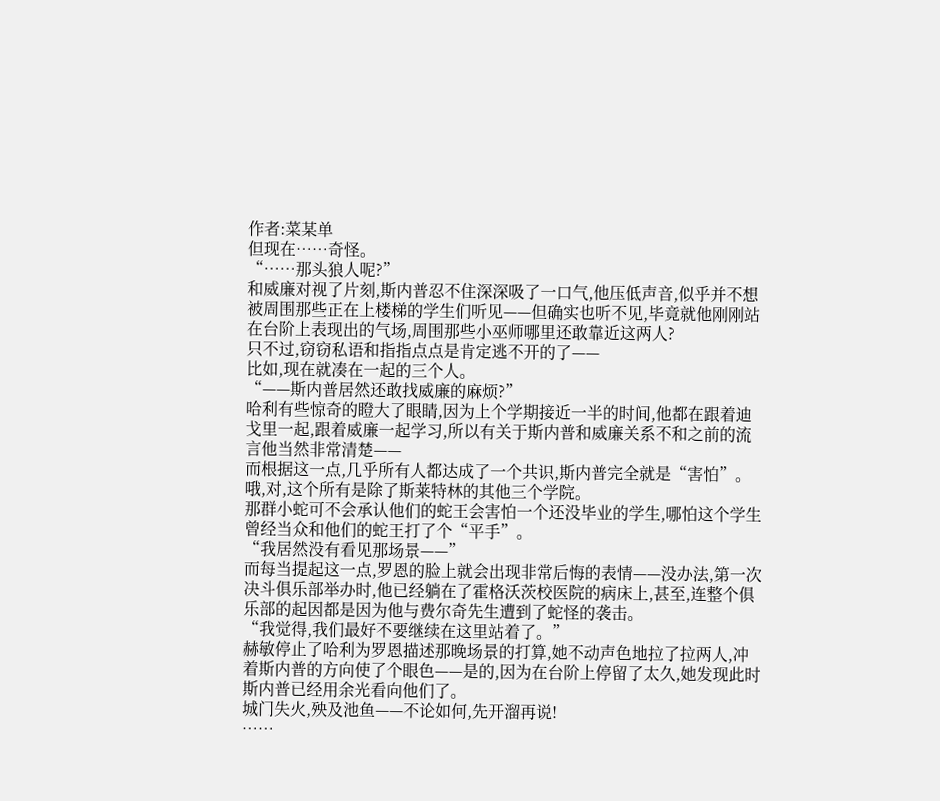作者:菜某单
但现在……奇怪。
“……那头狼人呢?”
和威廉对视了片刻,斯内普忍不住深深吸了一口气,他压低声音,似乎并不想被周围那些正在上楼梯的学生们听见——但确实也听不见,毕竟就他刚刚站在台阶上表现出的气场,周围那些小巫师哪里还敢靠近这两人?
只不过,窃窃私语和指指点点是肯定逃不开的了——
比如,现在就凑在一起的三个人。
“——斯内普居然还敢找威廉的麻烦?”
哈利有些惊奇的瞪大了眼睛,因为上个学期接近一半的时间,他都在跟着迪戈里一起,跟着威廉一起学习,所以有关于斯内普和威廉关系不和之前的流言他当然非常清楚——
而根据这一点,几乎所有人都达成了一个共识,斯内普完全就是“害怕”。
哦,对,这个所有是除了斯莱特林的其他三个学院。
那群小蛇可不会承认他们的蛇王会害怕一个还没毕业的学生,哪怕这个学生曾经当众和他们的蛇王打了个“平手”。
“我居然没有看见那场景——”
而每当提起这一点,罗恩的脸上就会出现非常后悔的表情——没办法,第一次决斗俱乐部举办时,他已经躺在了霍格沃茨校医院的病床上,甚至,连整个俱乐部的起因都是因为他与费尔奇先生遭到了蛇怪的袭击。
“我觉得,我们最好不要继续在这里站着了。”
赫敏停止了哈利为罗恩描述那晚场景的打算,她不动声色地拉了拉两人,冲着斯内普的方向使了个眼色——是的,因为在台阶上停留了太久,她发现此时斯内普已经用余光看向他们了。
城门失火,殃及池鱼——不论如何,先开溜再说!
……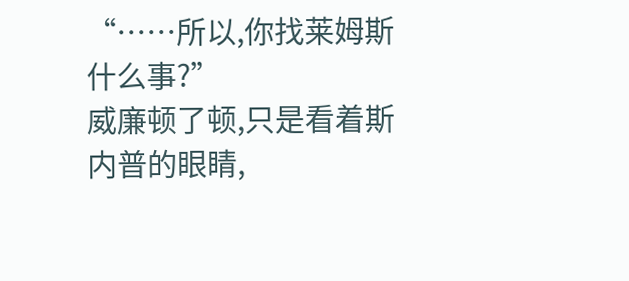“……所以,你找莱姆斯什么事?”
威廉顿了顿,只是看着斯内普的眼睛,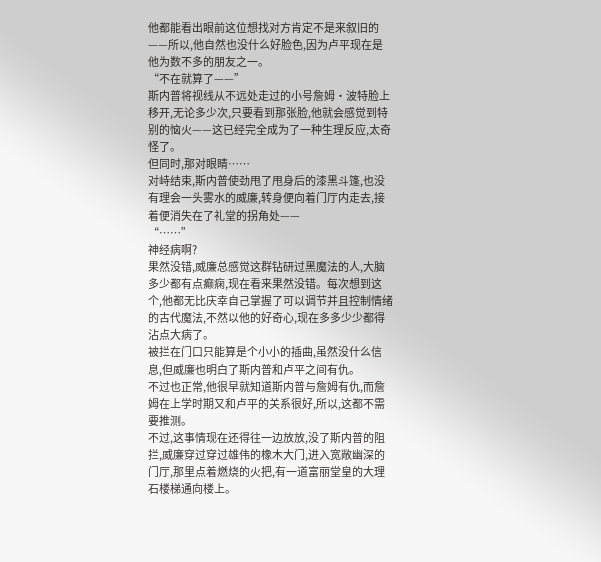他都能看出眼前这位想找对方肯定不是来叙旧的——所以,他自然也没什么好脸色,因为卢平现在是他为数不多的朋友之一。
“不在就算了——”
斯内普将视线从不远处走过的小号詹姆·波特脸上移开,无论多少次,只要看到那张脸,他就会感觉到特别的恼火——这已经完全成为了一种生理反应,太奇怪了。
但同时,那对眼睛……
对峙结束,斯内普使劲甩了甩身后的漆黑斗篷,也没有理会一头雾水的威廉,转身便向着门厅内走去,接着便消失在了礼堂的拐角处——
“……”
神经病啊?
果然没错,威廉总感觉这群钻研过黑魔法的人,大脑多少都有点癫痫,现在看来果然没错。每次想到这个,他都无比庆幸自己掌握了可以调节并且控制情绪的古代魔法,不然以他的好奇心,现在多多少少都得沾点大病了。
被拦在门口只能算是个小小的插曲,虽然没什么信息,但威廉也明白了斯内普和卢平之间有仇。
不过也正常,他很早就知道斯内普与詹姆有仇,而詹姆在上学时期又和卢平的关系很好,所以,这都不需要推测。
不过,这事情现在还得往一边放放,没了斯内普的阻拦,威廉穿过穿过雄伟的橡木大门,进入宽敞幽深的门厅,那里点着燃烧的火把,有一道富丽堂皇的大理石楼梯通向楼上。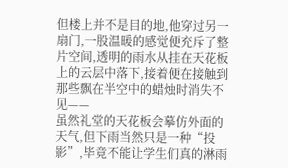但楼上并不是目的地,他穿过另一扇门,一股温暖的感觉便充斥了整片空间,透明的雨水从挂在天花板上的云层中落下,接着便在接触到那些飘在半空中的蜡烛时消失不见——
虽然礼堂的天花板会摹仿外面的天气,但下雨当然只是一种“投影”,毕竟不能让学生们真的淋雨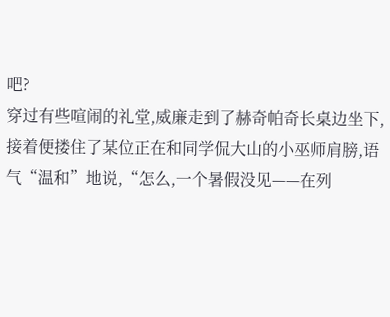吧?
穿过有些喧闹的礼堂,威廉走到了赫奇帕奇长桌边坐下,接着便搂住了某位正在和同学侃大山的小巫师肩膀,语气“温和”地说,“怎么,一个暑假没见——在列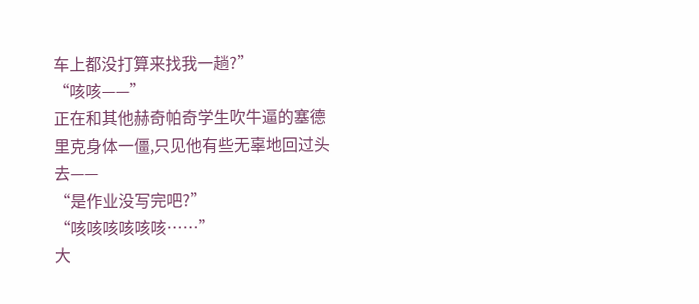车上都没打算来找我一趟?”
“咳咳——”
正在和其他赫奇帕奇学生吹牛逼的塞德里克身体一僵,只见他有些无辜地回过头去——
“是作业没写完吧?”
“咳咳咳咳咳咳……”
大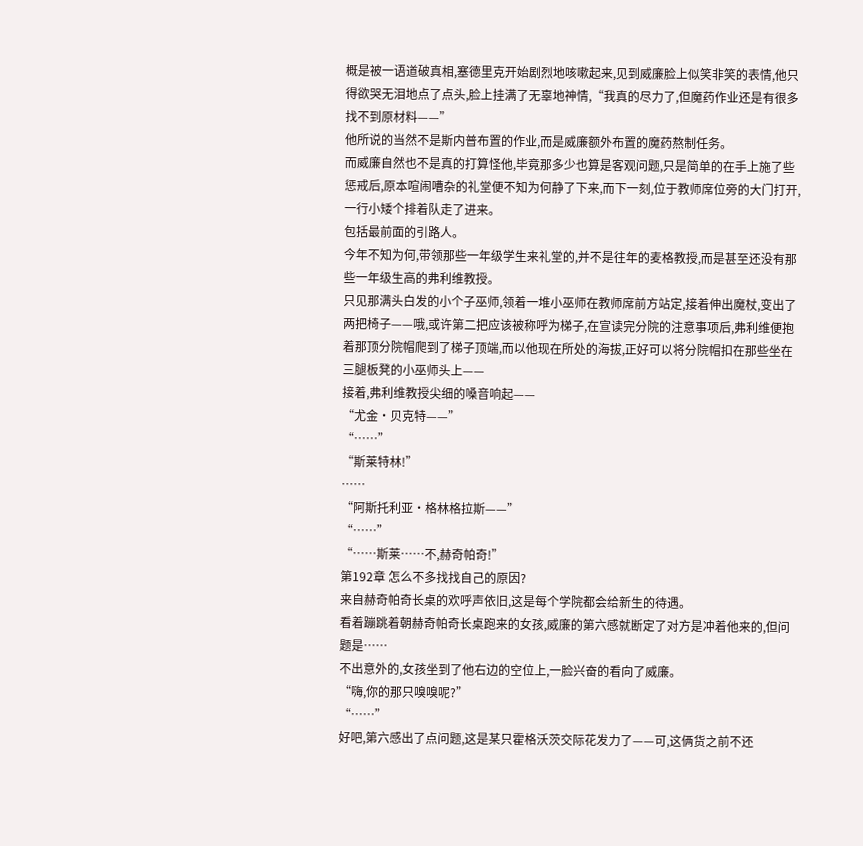概是被一语道破真相,塞德里克开始剧烈地咳嗽起来,见到威廉脸上似笑非笑的表情,他只得欲哭无泪地点了点头,脸上挂满了无辜地神情,“我真的尽力了,但魔药作业还是有很多找不到原材料——”
他所说的当然不是斯内普布置的作业,而是威廉额外布置的魔药熬制任务。
而威廉自然也不是真的打算怪他,毕竟那多少也算是客观问题,只是简单的在手上施了些惩戒后,原本喧闹嘈杂的礼堂便不知为何静了下来,而下一刻,位于教师席位旁的大门打开,一行小矮个排着队走了进来。
包括最前面的引路人。
今年不知为何,带领那些一年级学生来礼堂的,并不是往年的麦格教授,而是甚至还没有那些一年级生高的弗利维教授。
只见那满头白发的小个子巫师,领着一堆小巫师在教师席前方站定,接着伸出魔杖,变出了两把椅子——哦,或许第二把应该被称呼为梯子,在宣读完分院的注意事项后,弗利维便抱着那顶分院帽爬到了梯子顶端,而以他现在所处的海拔,正好可以将分院帽扣在那些坐在三腿板凳的小巫师头上——
接着,弗利维教授尖细的嗓音响起——
“尤金·贝克特——”
“……”
“斯莱特林!”
……
“阿斯托利亚·格林格拉斯——”
“……”
“……斯莱……不,赫奇帕奇!”
第192章 怎么不多找找自己的原因?
来自赫奇帕奇长桌的欢呼声依旧,这是每个学院都会给新生的待遇。
看着蹦跳着朝赫奇帕奇长桌跑来的女孩,威廉的第六感就断定了对方是冲着他来的,但问题是……
不出意外的,女孩坐到了他右边的空位上,一脸兴奋的看向了威廉。
“嗨,你的那只嗅嗅呢?”
“……”
好吧,第六感出了点问题,这是某只霍格沃茨交际花发力了——可,这俩货之前不还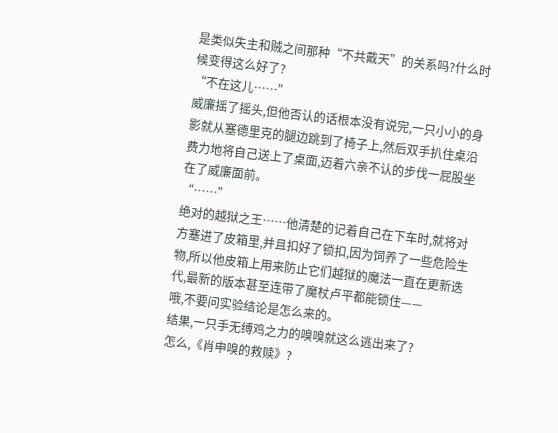是类似失主和贼之间那种“不共戴天”的关系吗?什么时候变得这么好了?
“不在这儿……”
威廉摇了摇头,但他否认的话根本没有说完,一只小小的身影就从塞德里克的腿边跳到了椅子上,然后双手扒住桌沿费力地将自己送上了桌面,迈着六亲不认的步伐一屁股坐在了威廉面前。
“……”
绝对的越狱之王……他清楚的记着自己在下车时,就将对方塞进了皮箱里,并且扣好了锁扣,因为饲养了一些危险生物,所以他皮箱上用来防止它们越狱的魔法一直在更新迭代,最新的版本甚至连带了魔杖卢平都能锁住——
哦,不要问实验结论是怎么来的。
结果,一只手无缚鸡之力的嗅嗅就这么逃出来了?
怎么,《肖申嗅的救赎》?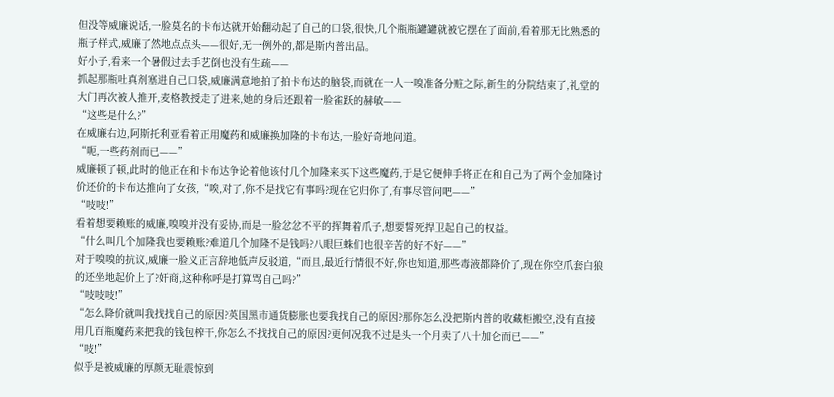但没等威廉说话,一脸莫名的卡布达就开始翻动起了自己的口袋,很快,几个瓶瓶罐罐就被它摆在了面前,看着那无比熟悉的瓶子样式,威廉了然地点点头——很好,无一例外的,都是斯内普出品。
好小子,看来一个暑假过去手艺倒也没有生疏——
抓起那瓶吐真剂塞进自己口袋,威廉满意地拍了拍卡布达的脑袋,而就在一人一嗅准备分赃之际,新生的分院结束了,礼堂的大门再次被人推开,麦格教授走了进来,她的身后还跟着一脸雀跃的赫敏——
“这些是什么?”
在威廉右边,阿斯托利亚看着正用魔药和威廉换加隆的卡布达,一脸好奇地问道。
“呃,一些药剂而已——”
威廉顿了顿,此时的他正在和卡布达争论着他该付几个加隆来买下这些魔药,于是它便伸手将正在和自己为了两个金加隆讨价还价的卡布达推向了女孩,“唉,对了,你不是找它有事吗?现在它归你了,有事尽管问吧——”
“吱吱!”
看着想要赖账的威廉,嗅嗅并没有妥协,而是一脸忿忿不平的挥舞着爪子,想要誓死捍卫起自己的权益。
“什么叫几个加隆我也要赖账?难道几个加隆不是钱吗?八眼巨蛛们也很辛苦的好不好——”
对于嗅嗅的抗议,威廉一脸义正言辞地低声反驳道,“而且,最近行情很不好,你也知道,那些毒液都降价了,现在你空爪套白狼的还坐地起价上了?奸商,这种称呼是打算骂自己吗?”
“吱吱吱!”
“怎么降价就叫我找找自己的原因?英国黑市通货膨胀也要我找自己的原因?那你怎么没把斯内普的收藏柜搬空,没有直接用几百瓶魔药来把我的钱包榨干,你怎么不找找自己的原因?更何况我不过是头一个月卖了八十加仑而已——”
“吱!”
似乎是被威廉的厚颜无耻震惊到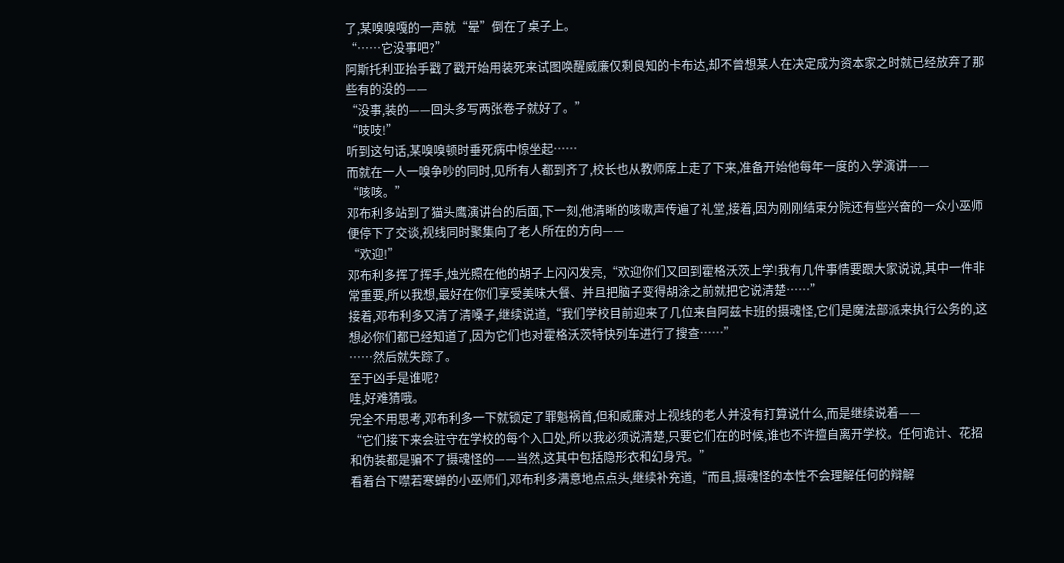了,某嗅嗅嘎的一声就“晕”倒在了桌子上。
“……它没事吧?”
阿斯托利亚抬手戳了戳开始用装死来试图唤醒威廉仅剩良知的卡布达,却不曾想某人在决定成为资本家之时就已经放弃了那些有的没的——
“没事,装的——回头多写两张卷子就好了。”
“吱吱!”
听到这句话,某嗅嗅顿时垂死病中惊坐起……
而就在一人一嗅争吵的同时,见所有人都到齐了,校长也从教师席上走了下来,准备开始他每年一度的入学演讲——
“咳咳。”
邓布利多站到了猫头鹰演讲台的后面,下一刻,他清晰的咳嗽声传遍了礼堂,接着,因为刚刚结束分院还有些兴奋的一众小巫师便停下了交谈,视线同时聚集向了老人所在的方向——
“欢迎!”
邓布利多挥了挥手,烛光照在他的胡子上闪闪发亮,“欢迎你们又回到霍格沃茨上学!我有几件事情要跟大家说说,其中一件非常重要,所以我想,最好在你们享受美味大餐、并且把脑子变得胡涂之前就把它说清楚……”
接着,邓布利多又清了清嗓子,继续说道,“我们学校目前迎来了几位来自阿兹卡班的摄魂怪,它们是魔法部派来执行公务的,这想必你们都已经知道了,因为它们也对霍格沃茨特快列车进行了搜查……”
……然后就失踪了。
至于凶手是谁呢?
哇,好难猜哦。
完全不用思考,邓布利多一下就锁定了罪魁祸首,但和威廉对上视线的老人并没有打算说什么,而是继续说着——
“它们接下来会驻守在学校的每个入口处,所以我必须说清楚,只要它们在的时候,谁也不许擅自离开学校。任何诡计、花招和伪装都是骗不了摄魂怪的——当然,这其中包括隐形衣和幻身咒。”
看着台下噤若寒蝉的小巫师们,邓布利多满意地点点头,继续补充道,“而且,摄魂怪的本性不会理解任何的辩解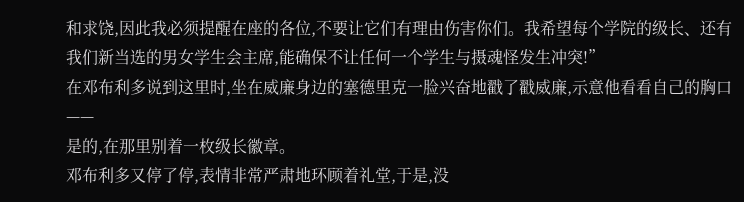和求饶,因此我必须提醒在座的各位,不要让它们有理由伤害你们。我希望每个学院的级长、还有我们新当选的男女学生会主席,能确保不让任何一个学生与摄魂怪发生冲突!”
在邓布利多说到这里时,坐在威廉身边的塞德里克一脸兴奋地戳了戳威廉,示意他看看自己的胸口——
是的,在那里别着一枚级长徽章。
邓布利多又停了停,表情非常严肃地环顾着礼堂,于是,没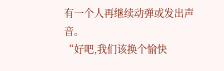有一个人再继续动弹或发出声音。
“好吧,我们该换个愉快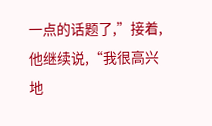一点的话题了,”接着,他继续说,“我很高兴地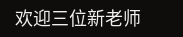欢迎三位新老师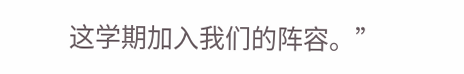这学期加入我们的阵容。”